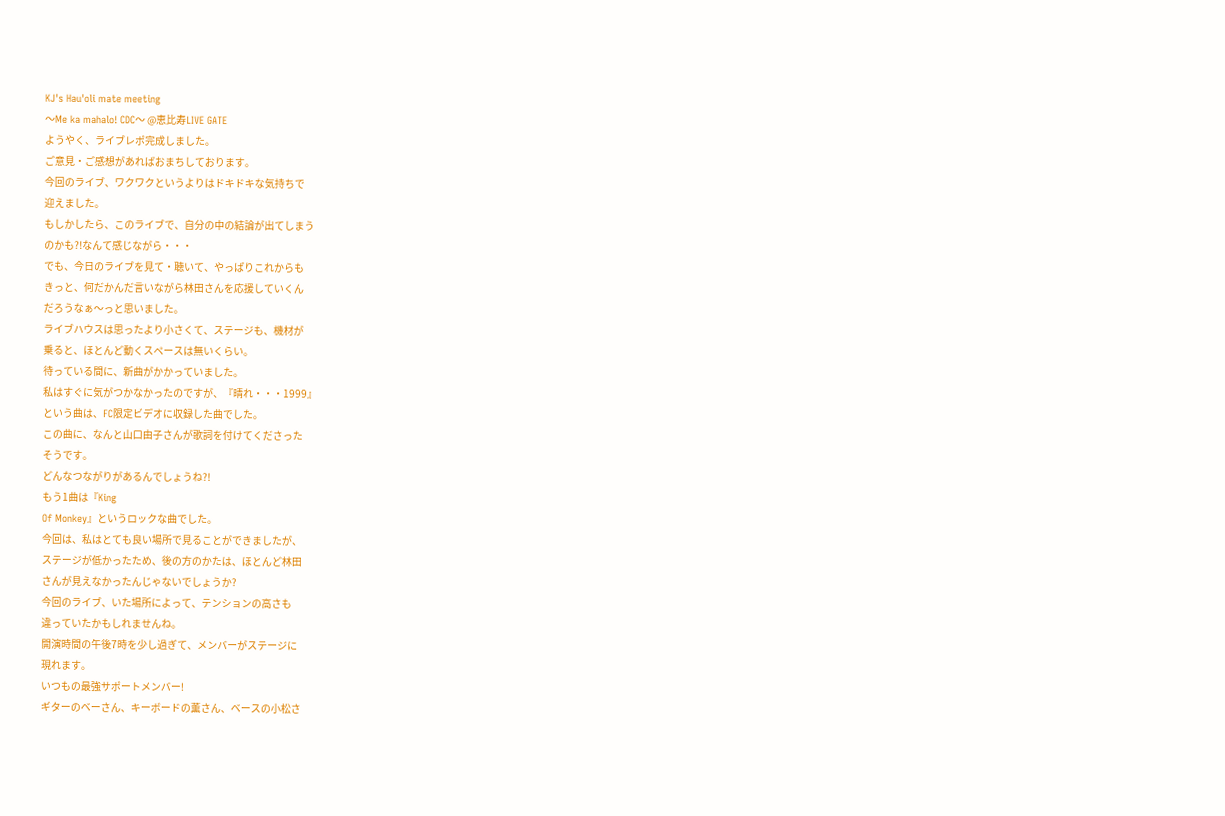KJ's Hau'oli mate meeting
〜Me ka mahalo! CDC〜 @恵比寿LIVE GATE
ようやく、ライブレポ完成しました。
ご意見・ご感想があればおまちしております。
今回のライブ、ワクワクというよりはドキドキな気持ちで
迎えました。
もしかしたら、このライブで、自分の中の結論が出てしまう
のかも?!なんて感じながら・・・
でも、今日のライブを見て・聴いて、やっぱりこれからも
きっと、何だかんだ言いながら林田さんを応援していくん
だろうなぁ〜っと思いました。
ライブハウスは思ったより小さくて、ステージも、機材が
乗ると、ほとんど動くスペースは無いくらい。
待っている間に、新曲がかかっていました。
私はすぐに気がつかなかったのですが、『晴れ・・・1999』
という曲は、FC限定ビデオに収録した曲でした。
この曲に、なんと山口由子さんが歌詞を付けてくださった
そうです。
どんなつながりがあるんでしょうね?!
もう1曲は『King
Of Monkey』というロックな曲でした。
今回は、私はとても良い場所で見ることができましたが、
ステージが低かったため、後の方のかたは、ほとんど林田
さんが見えなかったんじゃないでしょうか?
今回のライブ、いた場所によって、テンションの高さも
違っていたかもしれませんね。
開演時間の午後7時を少し過ぎて、メンバーがステージに
現れます。
いつもの最強サポートメンバー!
ギターのベーさん、キーボードの薫さん、ベースの小松さ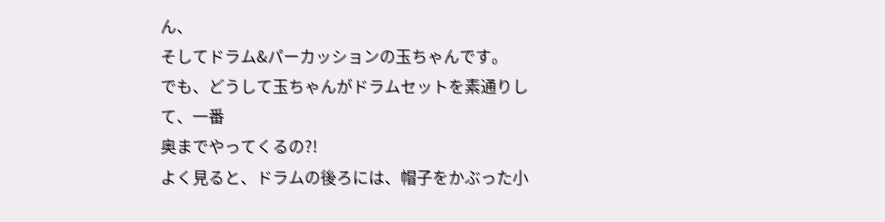ん、
そしてドラム&パーカッションの玉ちゃんです。
でも、どうして玉ちゃんがドラムセットを素通りして、一番
奥までやってくるの?!
よく見ると、ドラムの後ろには、帽子をかぶった小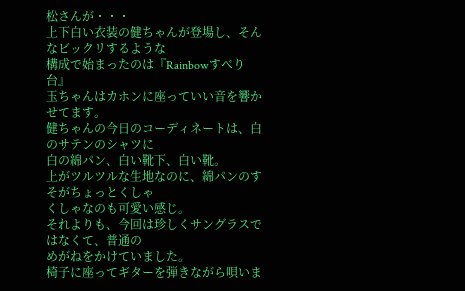松さんが・・・
上下白い衣装の健ちゃんが登場し、そんなビックリするような
構成で始まったのは『Rainbowすべり台』
玉ちゃんはカホンに座っていい音を響かせてます。
健ちゃんの今日のコーディネートは、白のサテンのシャツに
白の綿パン、白い靴下、白い靴。
上がツルツルな生地なのに、綿パンのすそがちょっとくしゃ
くしゃなのも可愛い感じ。
それよりも、今回は珍しくサングラスではなくて、普通の
めがねをかけていました。
椅子に座ってギターを弾きながら唄いま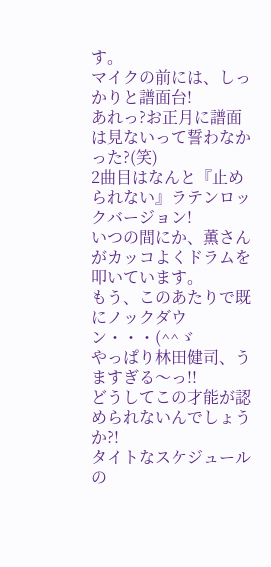す。
マイクの前には、しっかりと譜面台!
あれっ?お正月に譜面は見ないって誓わなかった?(笑)
2曲目はなんと『止められない』ラテンロックバージョン!
いつの間にか、薫さんがカッコよくドラムを叩いています。
もう、このあたりで既にノックダウン・・・(^^ゞ
やっぱり林田健司、うますぎる〜っ!!
どうしてこの才能が認められないんでしょうか?!
タイトなスケジュールの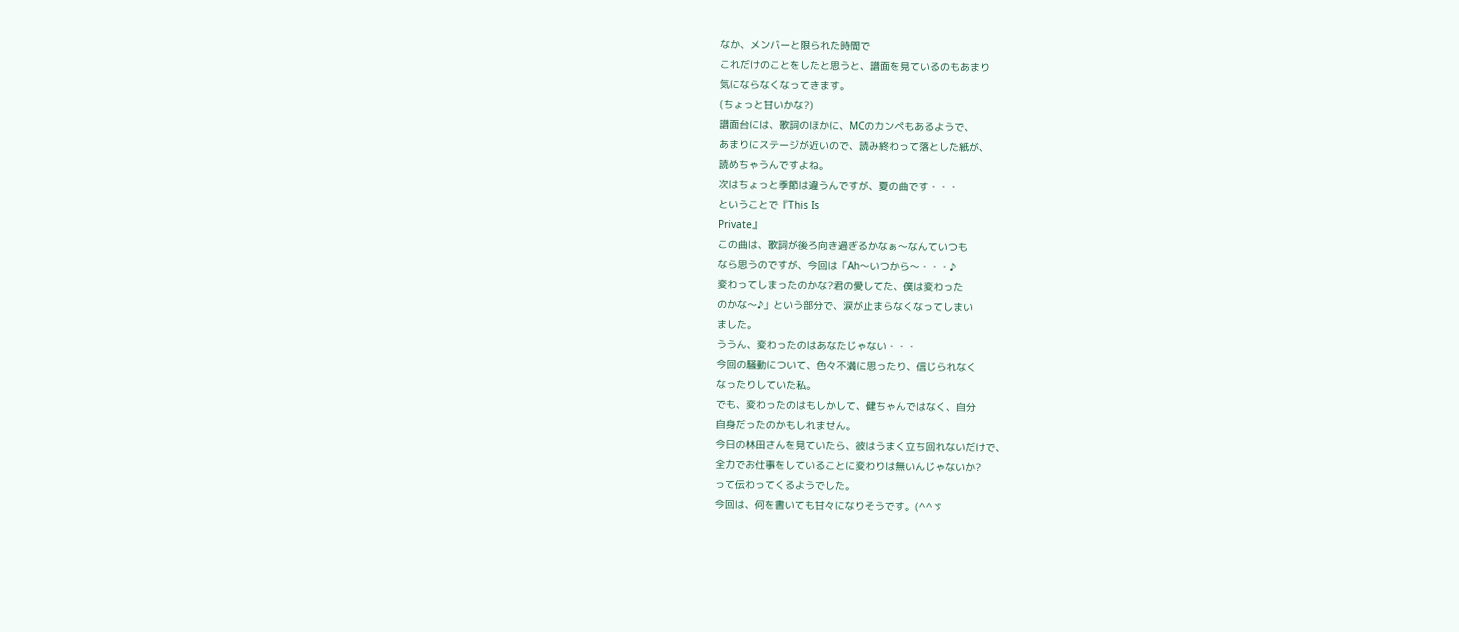なか、メンバーと限られた時間で
これだけのことをしたと思うと、譜面を見ているのもあまり
気にならなくなってきます。
(ちょっと甘いかな?)
譜面台には、歌詞のほかに、MCのカンペもあるようで、
あまりにステージが近いので、読み終わって落とした紙が、
読めちゃうんですよね。
次はちょっと季節は違うんですが、夏の曲です・・・
ということで『This Is
Private』
この曲は、歌詞が後ろ向き過ぎるかなぁ〜なんていつも
なら思うのですが、今回は「Ah〜いつから〜・・・♪
変わってしまったのかな?君の愛してた、僕は変わった
のかな〜♪」という部分で、涙が止まらなくなってしまい
ました。
ううん、変わったのはあなたじゃない・・・
今回の騒動について、色々不満に思ったり、信じられなく
なったりしていた私。
でも、変わったのはもしかして、健ちゃんではなく、自分
自身だったのかもしれません。
今日の林田さんを見ていたら、彼はうまく立ち回れないだけで、
全力でお仕事をしていることに変わりは無いんじゃないか?
って伝わってくるようでした。
今回は、何を書いても甘々になりそうです。(^^ゞ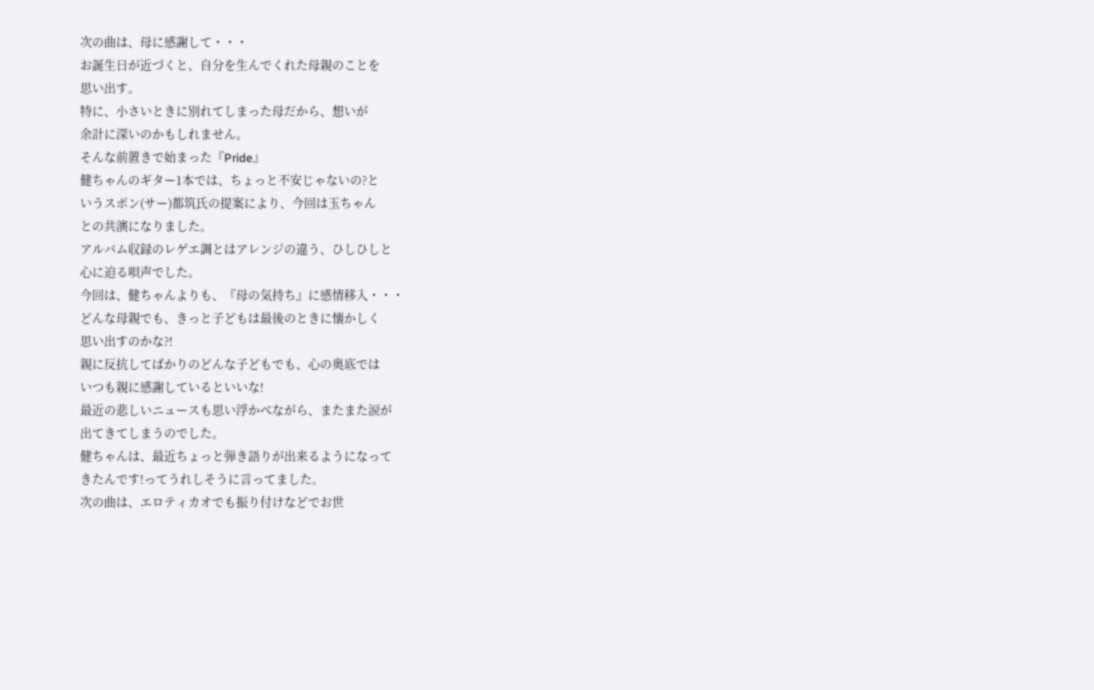次の曲は、母に感謝して・・・
お誕生日が近づくと、自分を生んでくれた母親のことを
思い出す。
特に、小さいときに別れてしまった母だから、想いが
余計に深いのかもしれません。
そんな前置きで始まった『Pride』
健ちゃんのギター1本では、ちょっと不安じゃないの?と
いうスポン(サー)都筑氏の提案により、今回は玉ちゃん
との共演になりました。
アルバム収録のレゲエ調とはアレンジの違う、ひしひしと
心に迫る唄声でした。
今回は、健ちゃんよりも、『母の気持ち』に感情移入・・・
どんな母親でも、きっと子どもは最後のときに懐かしく
思い出すのかな?!
親に反抗してばかりのどんな子どもでも、心の奥底では
いつも親に感謝しているといいな!
最近の悲しいニュースも思い浮かべながら、またまた涙が
出てきてしまうのでした。
健ちゃんは、最近ちょっと弾き語りが出来るようになって
きたんです!ってうれしそうに言ってました。
次の曲は、エロティカオでも振り付けなどでお世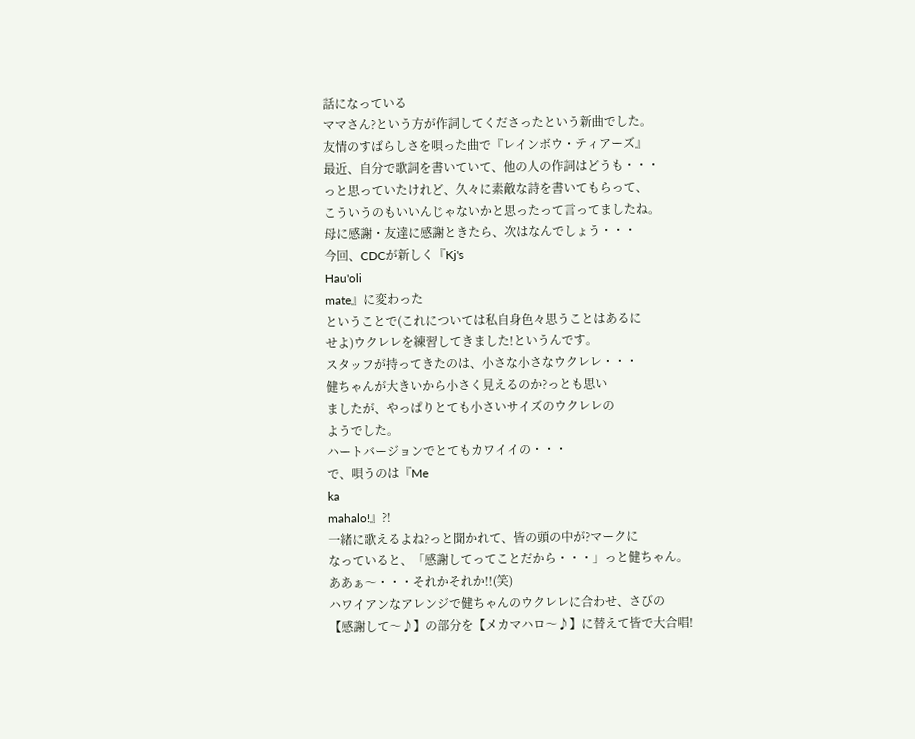話になっている
ママさん?という方が作詞してくださったという新曲でした。
友情のすばらしさを唄った曲で『レインボウ・ティアーズ』
最近、自分で歌詞を書いていて、他の人の作詞はどうも・・・
っと思っていたけれど、久々に素敵な詩を書いてもらって、
こういうのもいいんじゃないかと思ったって言ってましたね。
母に感謝・友達に感謝ときたら、次はなんでしょう・・・
今回、CDCが新しく『Kj's
Hau'oli
mate』に変わった
ということで(これについては私自身色々思うことはあるに
せよ)ウクレレを練習してきました!というんです。
スタッフが持ってきたのは、小さな小さなウクレレ・・・
健ちゃんが大きいから小さく見えるのか?っとも思い
ましたが、やっぱりとても小さいサイズのウクレレの
ようでした。
ハートバージョンでとてもカワイイの・・・
で、唄うのは『Me
ka
mahalo!』?!
一緒に歌えるよね?っと聞かれて、皆の頭の中が?マークに
なっていると、「感謝してってことだから・・・」っと健ちゃん。
ああぁ〜・・・それかそれか!!(笑)
ハワイアンなアレンジで健ちゃんのウクレレに合わせ、さびの
【感謝して〜♪】の部分を【メカマハロ〜♪】に替えて皆で大合唱!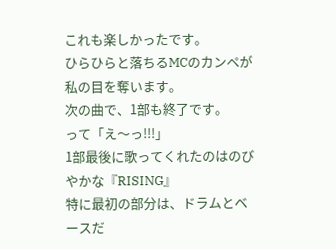これも楽しかったです。
ひらひらと落ちるMCのカンペが私の目を奪います。
次の曲で、1部も終了です。
って「え〜っ!!!」
1部最後に歌ってくれたのはのびやかな『RISING』
特に最初の部分は、ドラムとベースだ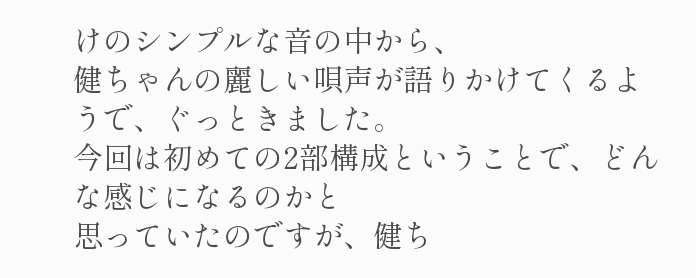けのシンプルな音の中から、
健ちゃんの麗しい唄声が語りかけてくるようで、ぐっときました。
今回は初めての2部構成ということで、どんな感じになるのかと
思っていたのですが、健ち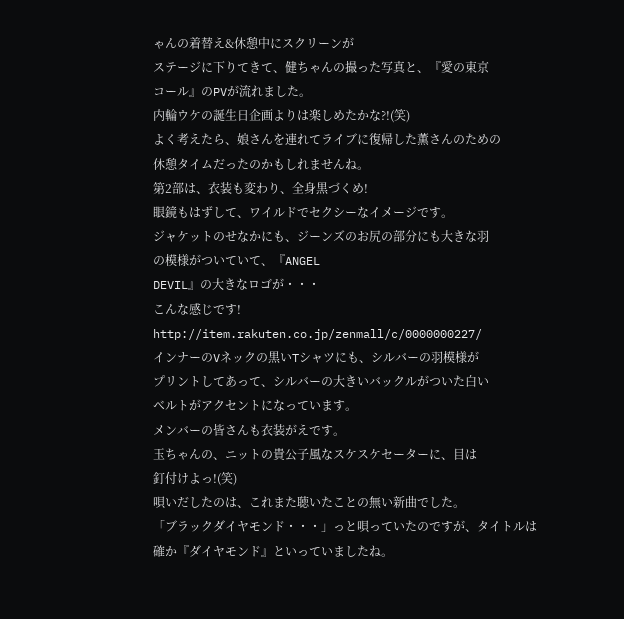ゃんの着替え&休憩中にスクリーンが
ステージに下りてきて、健ちゃんの撮った写真と、『愛の東京
コール』のPVが流れました。
内輪ウケの誕生日企画よりは楽しめたかな?!(笑)
よく考えたら、娘さんを連れてライブに復帰した薫さんのための
休憩タイムだったのかもしれませんね。
第2部は、衣装も変わり、全身黒づくめ!
眼鏡もはずして、ワイルドでセクシーなイメージです。
ジャケットのせなかにも、ジーンズのお尻の部分にも大きな羽
の模様がついていて、『ANGEL
DEVIL』の大きなロゴが・・・
こんな感じです!
http://item.rakuten.co.jp/zenmall/c/0000000227/
インナーのVネックの黒いTシャツにも、シルバーの羽模様が
プリントしてあって、シルバーの大きいバックルがついた白い
ベルトがアクセントになっています。
メンバーの皆さんも衣装がえです。
玉ちゃんの、ニットの貴公子風なスケスケセーターに、目は
釘付けよっ!(笑)
唄いだしたのは、これまた聴いたことの無い新曲でした。
「ブラックダイヤモンド・・・」っと唄っていたのですが、タイトルは
確か『ダイヤモンド』といっていましたね。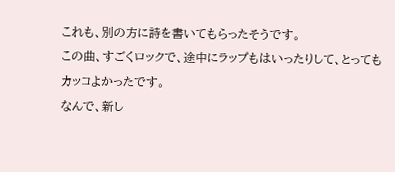これも、別の方に詩を書いてもらったそうです。
この曲、すごくロックで、途中にラップもはいったりして、とっても
カッコよかったです。
なんで、新し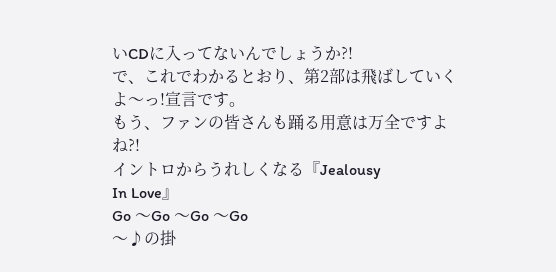いCDに入ってないんでしょうか?!
で、これでわかるとおり、第2部は飛ばしていくよ〜っ!宣言です。
もう、ファンの皆さんも踊る用意は万全ですよね?!
イントロからうれしくなる『Jealousy
In Love』
Go 〜Go 〜Go 〜Go
〜♪の掛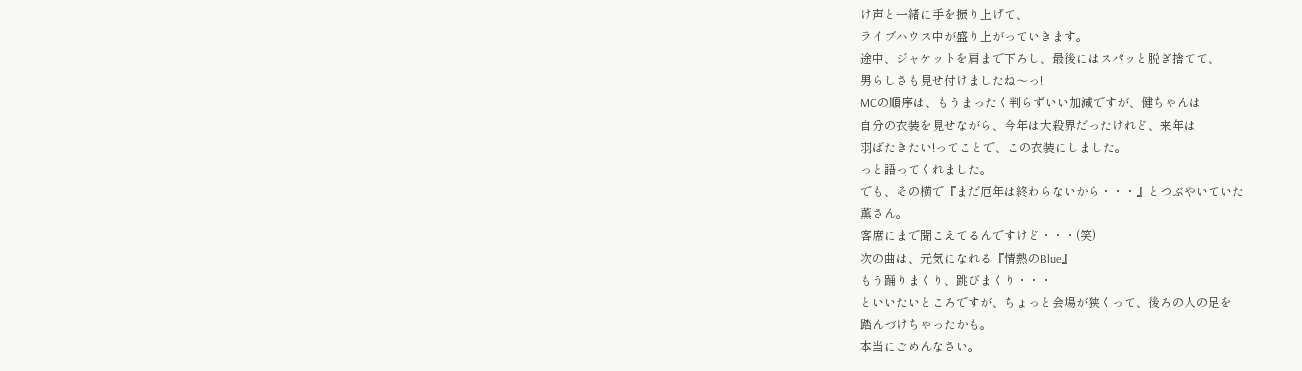け声と一緒に手を振り上げて、
ライブハウス中が盛り上がっていきます。
途中、ジャケットを肩まで下ろし、最後にはスパッと脱ぎ捨てて、
男らしさも見せ付けましたね〜っ!
MCの順序は、もうまったく判らずいい加減ですが、健ちゃんは
自分の衣装を見せながら、今年は大殺界だったけれど、来年は
羽ばたきたい!ってことで、この衣装にしました。
っと語ってくれました。
でも、その横で『まだ厄年は終わらないから・・・』とつぶやいていた
薫さん。
客席にまで聞こえてるんですけど・・・(笑)
次の曲は、元気になれる『情熱のBlue』
もう踊りまくり、跳びまくり・・・
といいたいところですが、ちょっと会場が狭くって、後ろの人の足を
踏んづけちゃったかも。
本当にごめんなさい。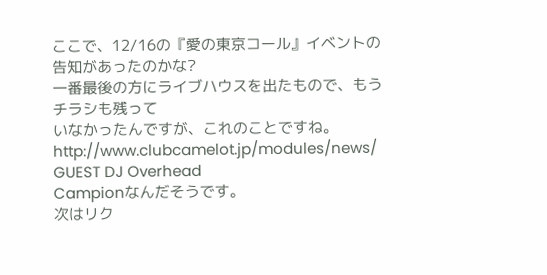ここで、12/16の『愛の東京コール』イベントの告知があったのかな?
一番最後の方にライブハウスを出たもので、もうチラシも残って
いなかったんですが、これのことですね。
http://www.clubcamelot.jp/modules/news/
GUEST DJ Overhead
Campionなんだそうです。
次はリク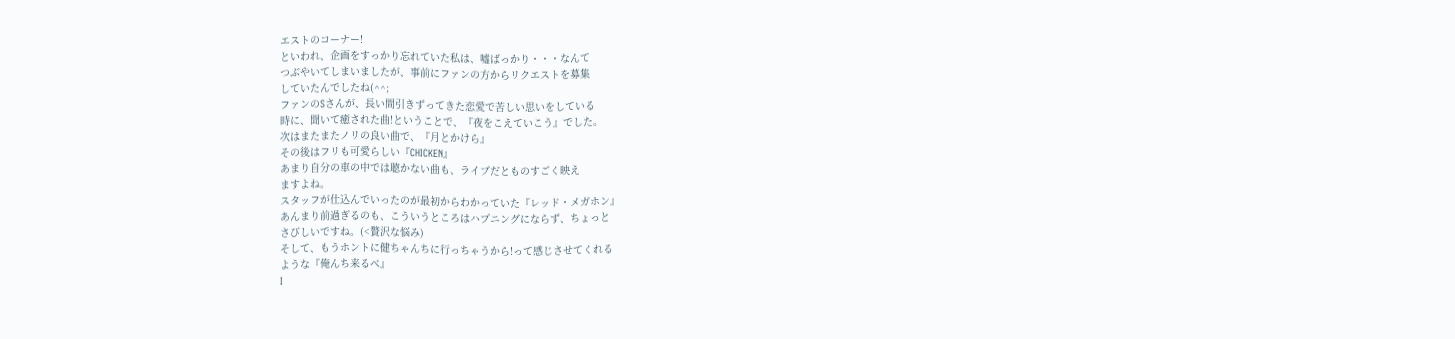エストのコーナー!
といわれ、企画をすっかり忘れていた私は、嘘ばっかり・・・なんて
つぶやいてしまいましたが、事前にファンの方からリクエストを募集
していたんでしたね(^^;
ファンのSさんが、長い間引きずってきた恋愛で苦しい思いをしている
時に、聞いて癒された曲!ということで、『夜をこえていこう』でした。
次はまたまたノリの良い曲で、『月とかけら』
その後はフリも可愛らしい『CHICKEN』
あまり自分の車の中では聴かない曲も、ライブだとものすごく映え
ますよね。
スタッフが仕込んでいったのが最初からわかっていた『レッド・メガホン』
あんまり前過ぎるのも、こういうところはハプニングにならず、ちょっと
さびしいですね。(<贅沢な悩み)
そして、もうホントに健ちゃんちに行っちゃうから!って感じさせてくれる
ような『俺んち来るべ』
I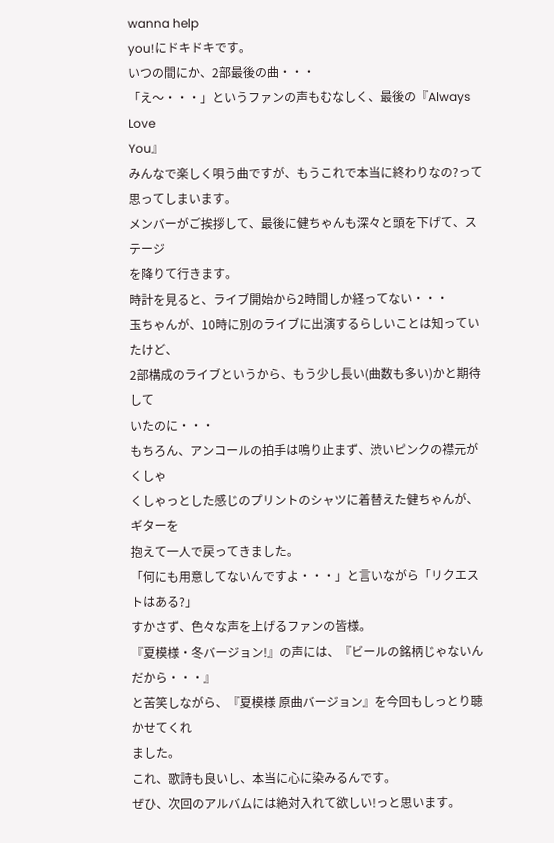wanna help
you!にドキドキです。
いつの間にか、2部最後の曲・・・
「え〜・・・」というファンの声もむなしく、最後の『Always Love
You』
みんなで楽しく唄う曲ですが、もうこれで本当に終わりなの?って
思ってしまいます。
メンバーがご挨拶して、最後に健ちゃんも深々と頭を下げて、ステージ
を降りて行きます。
時計を見ると、ライブ開始から2時間しか経ってない・・・
玉ちゃんが、10時に別のライブに出演するらしいことは知っていたけど、
2部構成のライブというから、もう少し長い(曲数も多い)かと期待して
いたのに・・・
もちろん、アンコールの拍手は鳴り止まず、渋いピンクの襟元がくしゃ
くしゃっとした感じのプリントのシャツに着替えた健ちゃんが、ギターを
抱えて一人で戻ってきました。
「何にも用意してないんですよ・・・」と言いながら「リクエストはある?」
すかさず、色々な声を上げるファンの皆様。
『夏模様・冬バージョン!』の声には、『ビールの銘柄じゃないんだから・・・』
と苦笑しながら、『夏模様 原曲バージョン』を今回もしっとり聴かせてくれ
ました。
これ、歌詩も良いし、本当に心に染みるんです。
ぜひ、次回のアルバムには絶対入れて欲しい!っと思います。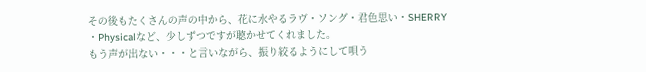その後もたくさんの声の中から、花に水やるラヴ・ソング・君色思い・SHERRY
・Physicalなど、少しずつですが聴かせてくれました。
もう声が出ない・・・と言いながら、振り絞るようにして唄う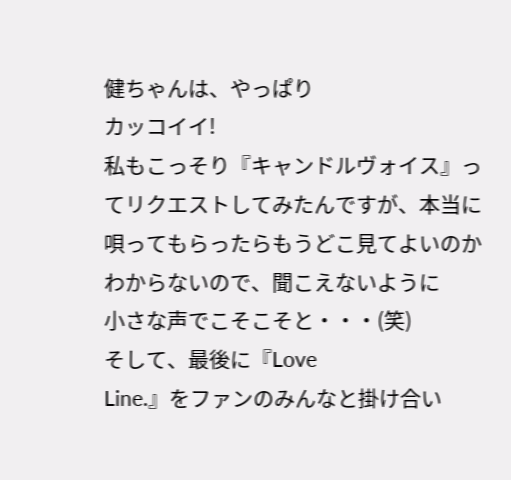健ちゃんは、やっぱり
カッコイイ!
私もこっそり『キャンドルヴォイス』ってリクエストしてみたんですが、本当に
唄ってもらったらもうどこ見てよいのかわからないので、聞こえないように
小さな声でこそこそと・・・(笑)
そして、最後に『Love
Line.』をファンのみんなと掛け合い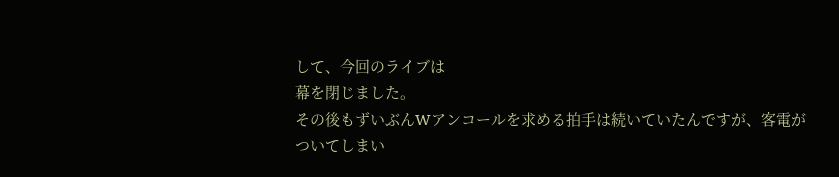して、今回のライブは
幕を閉じました。
その後もずいぶんWアンコールを求める拍手は続いていたんですが、客電が
ついてしまい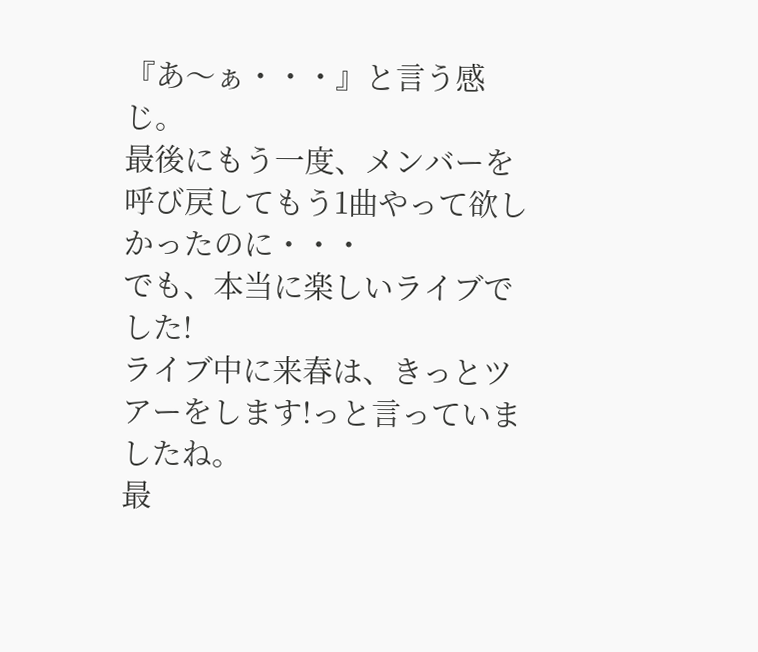『あ〜ぁ・・・』と言う感じ。
最後にもう一度、メンバーを呼び戻してもう1曲やって欲しかったのに・・・
でも、本当に楽しいライブでした!
ライブ中に来春は、きっとツアーをします!っと言っていましたね。
最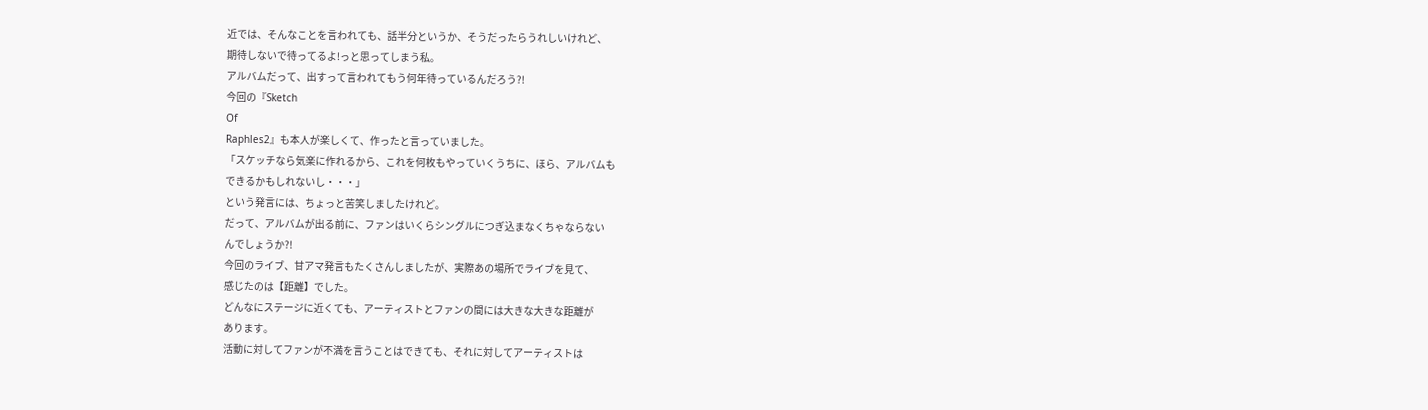近では、そんなことを言われても、話半分というか、そうだったらうれしいけれど、
期待しないで待ってるよ!っと思ってしまう私。
アルバムだって、出すって言われてもう何年待っているんだろう?!
今回の『Sketch
Of
Raphles2』も本人が楽しくて、作ったと言っていました。
「スケッチなら気楽に作れるから、これを何枚もやっていくうちに、ほら、アルバムも
できるかもしれないし・・・」
という発言には、ちょっと苦笑しましたけれど。
だって、アルバムが出る前に、ファンはいくらシングルにつぎ込まなくちゃならない
んでしょうか?!
今回のライブ、甘アマ発言もたくさんしましたが、実際あの場所でライブを見て、
感じたのは【距離】でした。
どんなにステージに近くても、アーティストとファンの間には大きな大きな距離が
あります。
活動に対してファンが不満を言うことはできても、それに対してアーティストは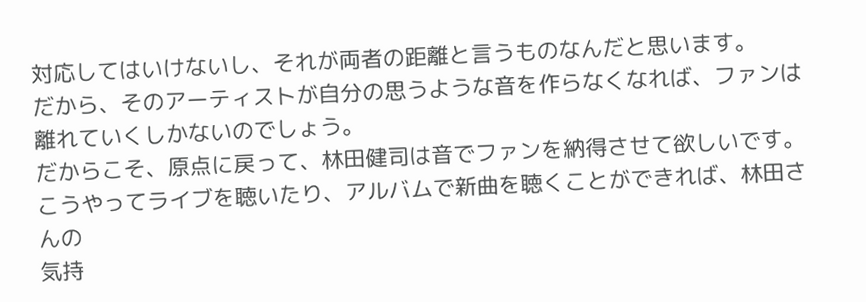対応してはいけないし、それが両者の距離と言うものなんだと思います。
だから、そのアーティストが自分の思うような音を作らなくなれば、ファンは
離れていくしかないのでしょう。
だからこそ、原点に戻って、林田健司は音でファンを納得させて欲しいです。
こうやってライブを聴いたり、アルバムで新曲を聴くことができれば、林田さんの
気持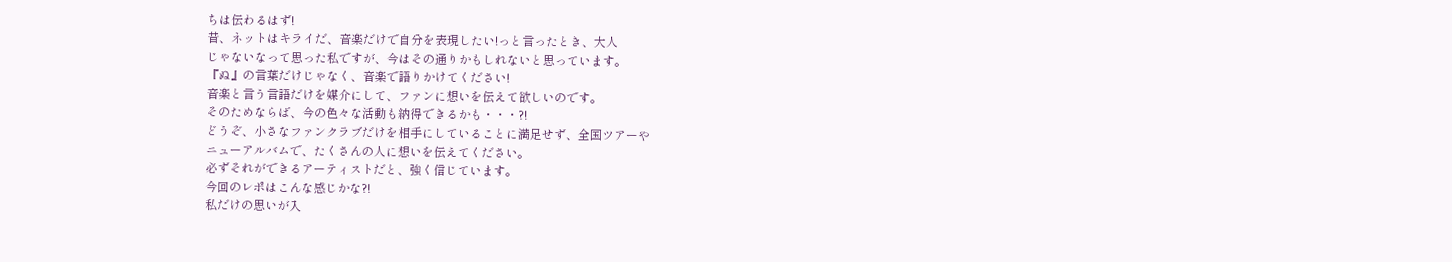ちは伝わるはず!
昔、ネットはキライだ、音楽だけで自分を表現したい!っと言ったとき、大人
じゃないなって思った私ですが、今はその通りかもしれないと思っています。
『ぬ』の言葉だけじゃなく、音楽で語りかけてください!
音楽と言う言語だけを媒介にして、ファンに想いを伝えて欲しいのです。
そのためならば、今の色々な活動も納得できるかも・・・?!
どうぞ、小さなファンクラブだけを相手にしていることに満足せず、全国ツアーや
ニューアルバムで、たくさんの人に想いを伝えてください。
必ずそれができるアーティストだと、強く信じています。
今回のレポはこんな感じかな?!
私だけの思いが入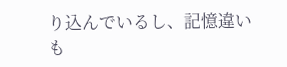り込んでいるし、記憶違いも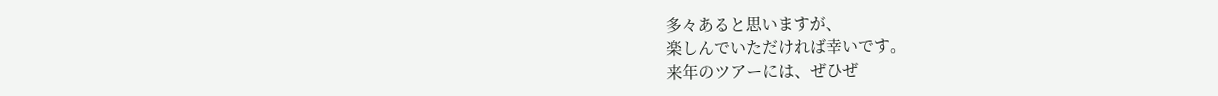多々あると思いますが、
楽しんでいただければ幸いです。
来年のツアーには、ぜひぜ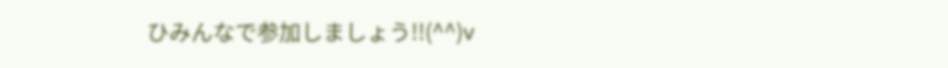ひみんなで参加しましょう!!(^^)v